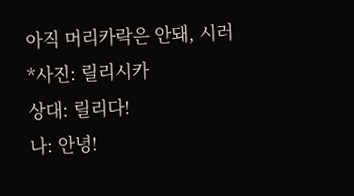아직 머리카락은 안돼, 시러
*사진: 릴리시카
상대: 릴리다!
나: 안녕!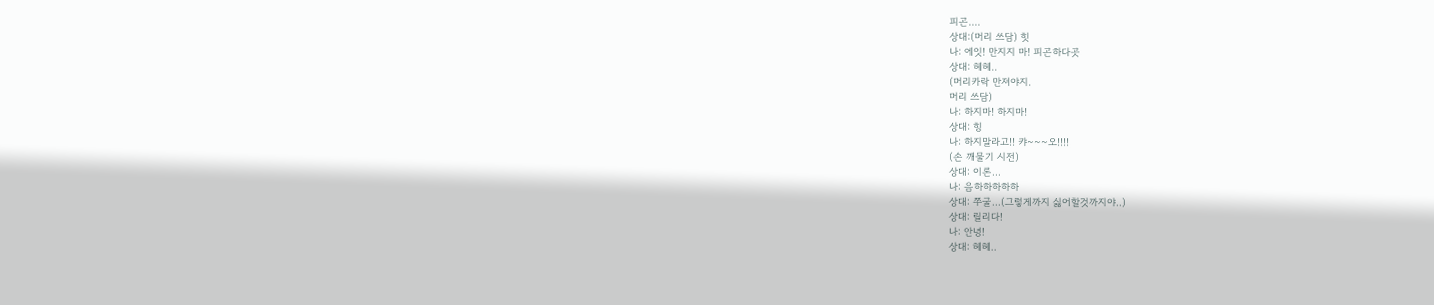피곤....
상대:(머리 쓰담) 힛
나: 에잇! 만지지 마! 피곤하다곳
상대: 헤헤..
(머리카락 만져야지.
머리 쓰담)
나: 하지마! 하지마!
상대: 힝
나: 하지말라고!! 캬~~~오!!!!
(손 깨물기 시전)
상대: 이론...
나: 음하하하하하
상대: 쭈굴...(그렇게까지 싫어할것까지야..)
상대: 릴리다!
나: 안녕!
상대: 헤헤..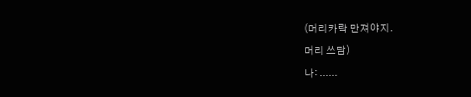(머리카락 만져야지.
머리 쓰담)
나: ......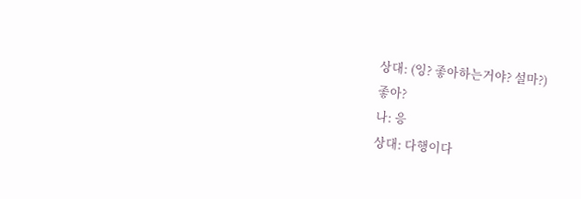상대: (잉? 좋아하는거야? 설마?)
좋아?
나: 응
상대: 다행이다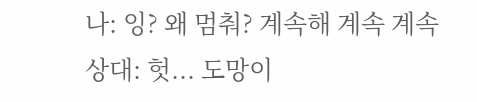나: 잉? 왜 멈춰? 계속해 계속 계속
상대: 헛... 도망이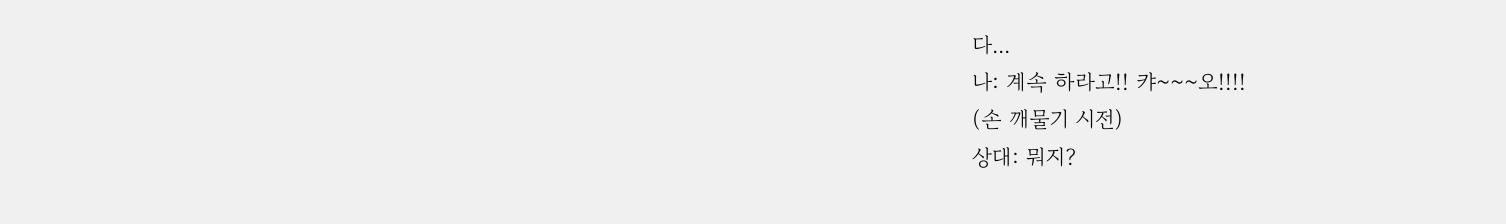다...
나: 계속 하라고!! 캬~~~오!!!!
(손 깨물기 시전)
상대: 뭐지?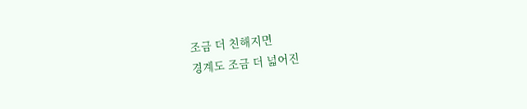조금 더 친해지면
경계도 조금 더 넓어진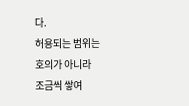다.
허용되는 범위는
호의가 아니라
조금씩 쌓여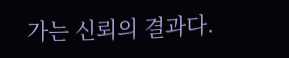가는 신뢰의 결과다.